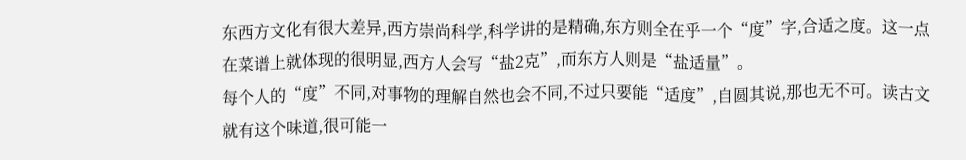东西方文化有很大差异,西方崇尚科学,科学讲的是精确,东方则全在乎一个“度”字,合适之度。这一点在菜谱上就体现的很明显,西方人会写“盐2克”,而东方人则是“盐适量”。
每个人的“度”不同,对事物的理解自然也会不同,不过只要能“适度”,自圆其说,那也无不可。读古文就有这个味道,很可能一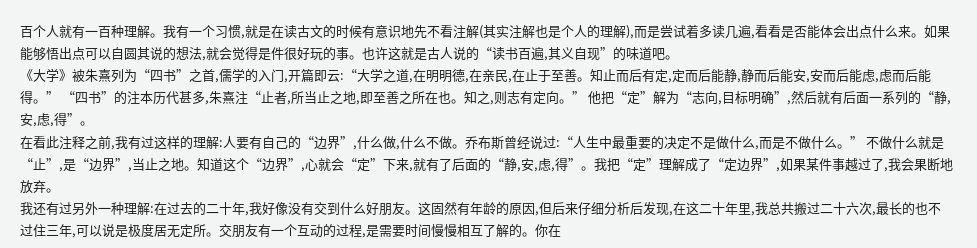百个人就有一百种理解。我有一个习惯,就是在读古文的时候有意识地先不看注解(其实注解也是个人的理解),而是尝试着多读几遍,看看是否能体会出点什么来。如果能够悟出点可以自圆其说的想法,就会觉得是件很好玩的事。也许这就是古人说的“读书百遍,其义自现”的味道吧。
《大学》被朱熹列为“四书”之首,儒学的入门,开篇即云:“大学之道,在明明德,在亲民,在止于至善。知止而后有定,定而后能静,静而后能安,安而后能虑,虑而后能得。” “四书”的注本历代甚多,朱熹注“止者,所当止之地,即至善之所在也。知之,则志有定向。” 他把“定”解为“志向,目标明确”,然后就有后面一系列的“静,安,虑,得”。
在看此注释之前,我有过这样的理解:人要有自己的“边界”,什么做,什么不做。乔布斯曾经说过:“人生中最重要的决定不是做什么,而是不做什么。” 不做什么就是“止”,是“边界”,当止之地。知道这个“边界”,心就会“定”下来,就有了后面的“静,安,虑,得”。我把“定”理解成了“定边界”,如果某件事越过了,我会果断地放弃。
我还有过另外一种理解:在过去的二十年,我好像没有交到什么好朋友。这固然有年龄的原因,但后来仔细分析后发现,在这二十年里,我总共搬过二十六次,最长的也不过住三年,可以说是极度居无定所。交朋友有一个互动的过程,是需要时间慢慢相互了解的。你在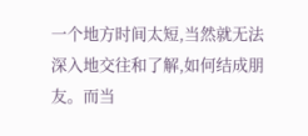一个地方时间太短,当然就无法深入地交往和了解,如何结成朋友。而当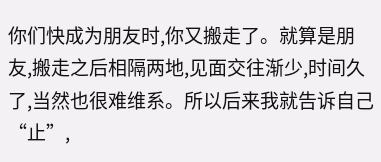你们快成为朋友时,你又搬走了。就算是朋友,搬走之后相隔两地,见面交往渐少,时间久了,当然也很难维系。所以后来我就告诉自己“止”,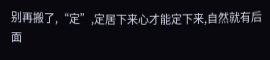别再搬了,“定”,定居下来心才能定下来,自然就有后面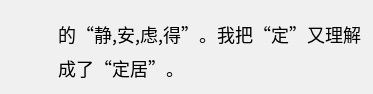的“静,安,虑,得”。我把“定”又理解成了“定居”。